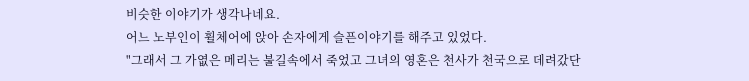비슷한 이야기가 생각나네요.
어느 노부인이 휠체어에 앉아 손자에게 슬픈이야기를 해주고 있었다.
"그래서 그 가엾은 메리는 불길속에서 죽었고 그녀의 영혼은 천사가 천국으로 데려갔단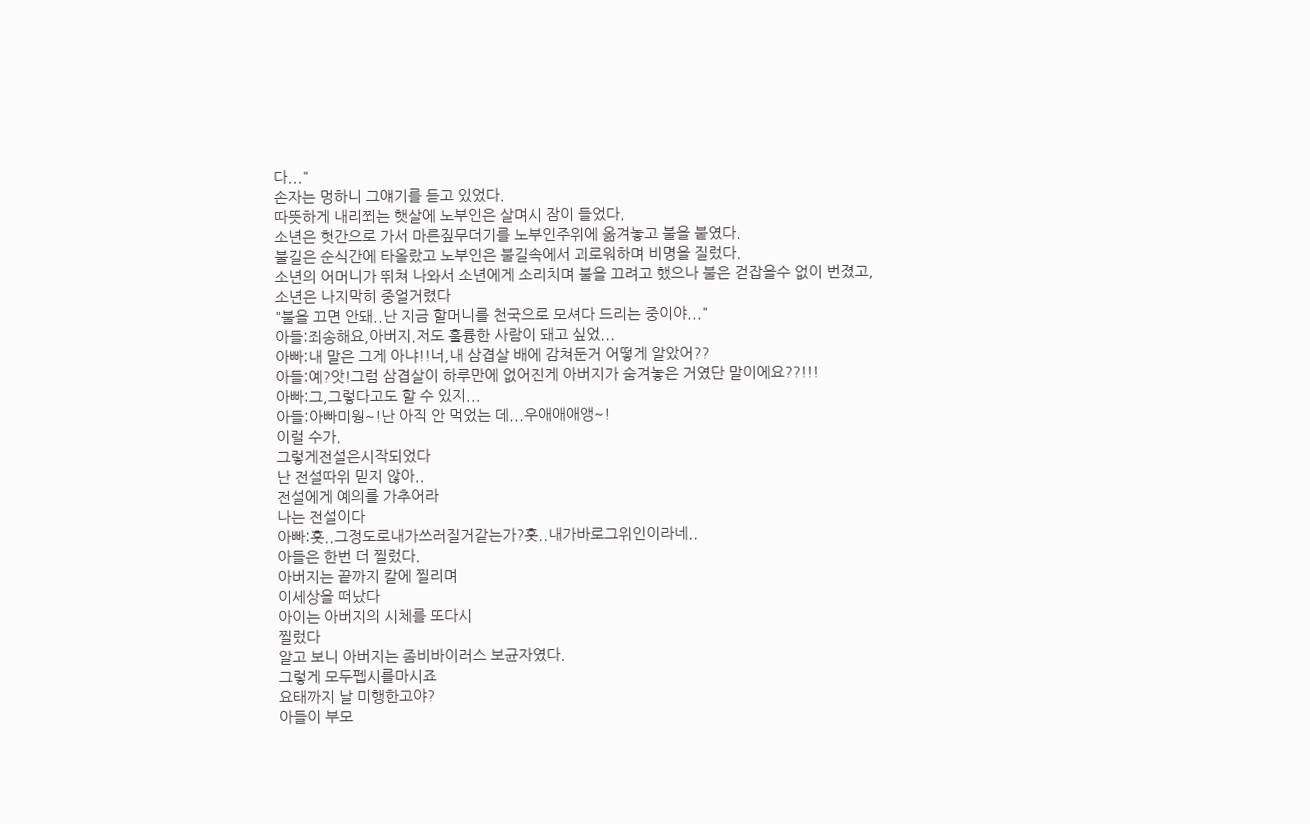다..."
손자는 멍하니 그얘기를 듣고 있었다.
따뜻하게 내리쬐는 햇살에 노부인은 살며시 잠이 들었다.
소년은 헛간으로 가서 마른짚무더기를 노부인주위에 옮겨놓고 불을 붙였다.
불길은 순식간에 타올랐고 노부인은 불길속에서 괴로워하며 비명을 질렀다.
소년의 어머니가 뛰쳐 나와서 소년에게 소리치며 불을 끄려고 했으나 불은 걷잡을수 없이 번졌고,
소년은 나지막히 중얼거렸다
"불을 끄면 안돼..난 지금 할머니를 천국으로 모셔다 드리는 중이야..."
아들:죄송해요,아버지.저도 훌륭한 사람이 돼고 싶었...
아빠:내 말은 그게 아냐!!너,내 삼겹살 배에 감쳐둔거 어떻게 알았어??
아들:예?앗!그럼 삼겹살이 하루만에 없어진게 아버지가 숨겨놓은 거였단 말이에요??!!!
아빠:그,그렇다고도 할 수 있지...
아들:아빠미웡~!난 아직 안 먹었는 데...우애애애앵~!
이럴 수가.
그렇게전설은시작되었다
난 전설따위 믿지 않아..
전설에게 예의를 가추어라
나는 전설이다
아빠:훗..그정도로내가쓰러질거같는가?훗..내가바로그위인이라네..
아들은 한번 더 찔렀다.
아버지는 끝까지 칼에 찔리며
이세상을 떠났다
아이는 아버지의 시체를 또다시
찔렀다
알고 보니 아버지는 좀비바이러스 보균자였다.
그렇게 모두펩시를마시죠
요태까지 날 미행한고야?
아들이 부모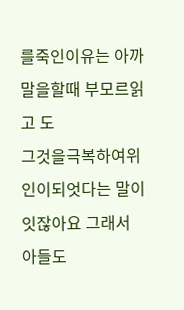를죽인이유는 아까말을할때 부모르읽고 도
그것을극복하여위인이되엇다는 말이잇잖아요 그래서
아들도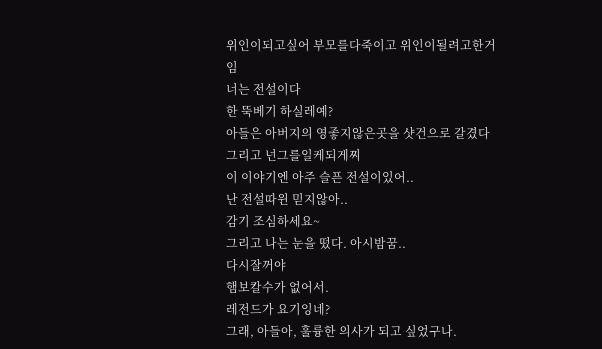위인이되고싶어 부모를다죽이고 위인이될려고한거임
너는 전설이다
한 뚝베기 하실레예?
아들은 아버지의 영좋지않은곳을 샷건으로 갈겼다
그리고 넌그를일케되게찌
이 이야기엔 아주 슬픈 전설이있어..
난 전설따윈 믿지않아..
감기 조심하세요~
그리고 나는 눈을 떴다. 아시밤꿈..
다시잘꺼야
햄보칼수가 없어서.
레전드가 요기잉네?
그래, 아들아, 훌륭한 의사가 되고 싶었구나.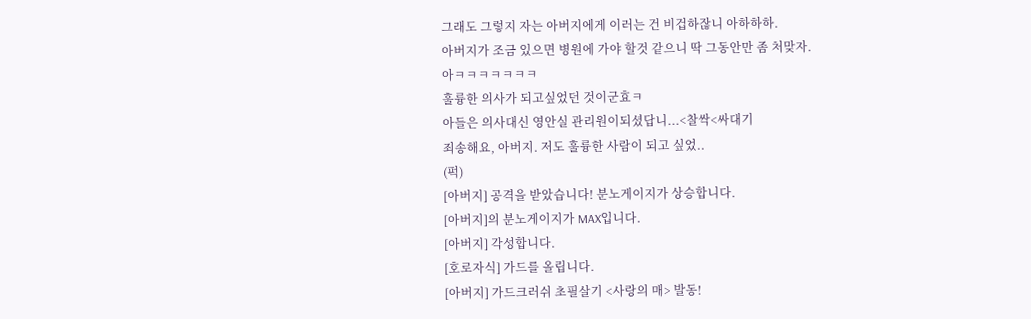그래도 그렇지 자는 아버지에게 이러는 건 비겁하잖니 아하하하.
아버지가 조금 있으면 병원에 가야 할것 같으니 딱 그동안만 좀 처맞자.
아ㅋㅋㅋㅋㅋㅋㅋ
훌륭한 의사가 되고싶었던 것이군효ㅋ
아들은 의사대신 영안실 관리원이되셨답니...<찰싹<싸대기
죄송해요, 아버지. 저도 훌륭한 사람이 되고 싶었..
(퍽)
[아버지] 공격을 받았습니다! 분노게이지가 상승합니다.
[아버지]의 분노게이지가 MAX입니다.
[아버지] 각성합니다.
[호로자식] 가드를 올립니다.
[아버지] 가드크러쉬 초필살기 <사랑의 매> 발동!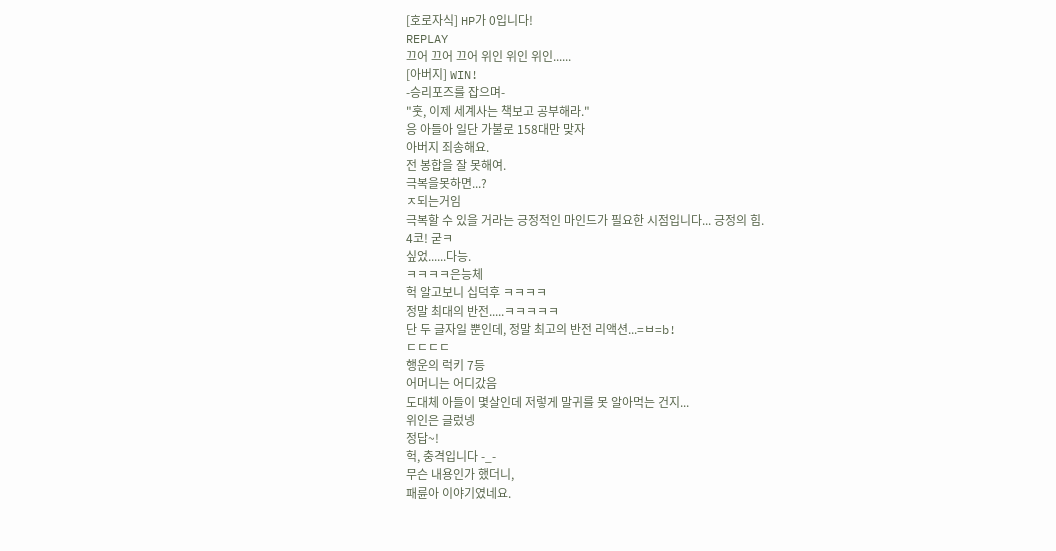[호로자식] HP가 0입니다!
REPLAY
끄어 끄어 끄어 위인 위인 위인......
[아버지] WIN!
-승리포즈를 잡으며-
"훗, 이제 세계사는 책보고 공부해라."
응 아들아 일단 가불로 158대만 맞자
아버지 죄송해요.
전 봉합을 잘 못해여.
극복을못하면...?
ㅈ되는거임
극복할 수 있을 거라는 긍정적인 마인드가 필요한 시점입니다... 긍정의 힘.
4코! 굳ㅋ
싶었......다능.
ㅋㅋㅋㅋ은능체
헉 알고보니 십덕후 ㅋㅋㅋㅋ
정말 최대의 반전.....ㅋㅋㅋㅋㅋ
단 두 글자일 뿐인데, 정말 최고의 반전 리액션...=ㅂ=b!
ㄷㄷㄷㄷ
행운의 럭키 7등
어머니는 어디갔음
도대체 아들이 몇살인데 저렇게 말귀를 못 알아먹는 건지...
위인은 글렀넹
정답~!
헉, 충격입니다 -_-
무슨 내용인가 했더니,
패륜아 이야기였네요.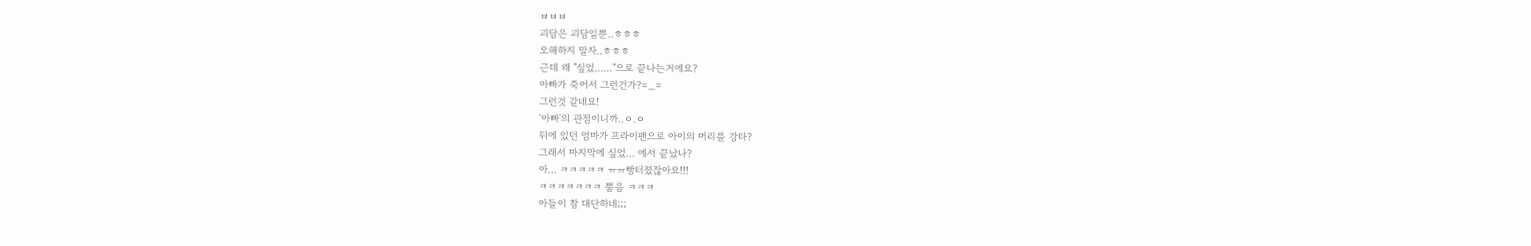ㅂㅂㅂ
괴담은 괴담일뿐..ㅎㅎㅎ
오해하지 말자..ㅎㅎㅎ
근데 왜 "싶었......"으로 끝나는거에요?
아빠가 죽어서 그런건가?=_=
그런것 같네요!
'아빠'의 관점이니까..ㅇ.ㅇ
뒤에 있던 엄마가 프라이팬으로 아이의 머리를 강타?
그래서 마지막에 싶었... 에서 끝났나?
아... ㅋㅋㅋㅋㅋ ㅠㅠ빵터졌잖아요!!!
ㅋㅋㅋㅋㅋㅋㅋ 뿜음 ㅋㅋㅋ
아들이 참 대단하네;;;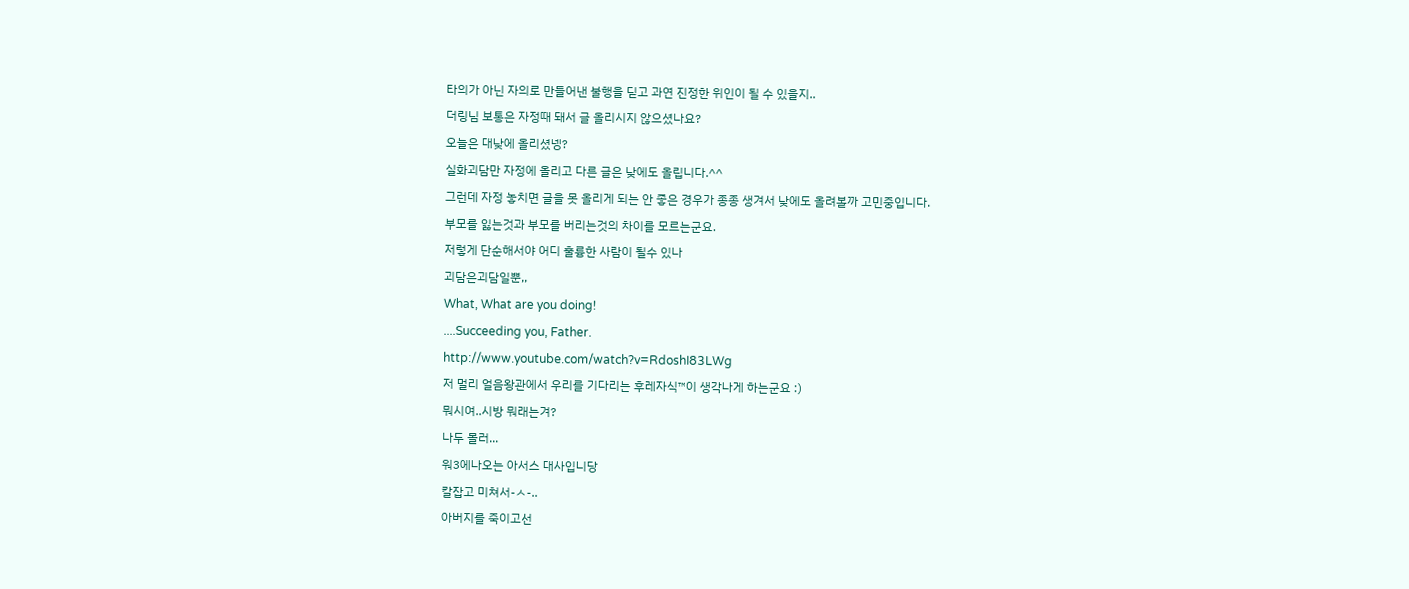타의가 아닌 자의로 만들어낸 불행을 딛고 과연 진정한 위인이 될 수 있을지..
더링님 보통은 자정때 돼서 글 올리시지 않으셨나요?
오늘은 대낮에 올리셨넹?
실화괴담만 자정에 올리고 다른 글은 낮에도 올립니다.^^
그런데 자정 놓치면 글을 못 올리게 되는 안 좋은 경우가 종종 생겨서 낮에도 올려볼까 고민중입니다.
부모를 잃는것과 부모를 버리는것의 차이를 모르는군요.
저렇게 단순해서야 어디 훌륭한 사람이 될수 있나
괴담은괴담일뿐,,
What, What are you doing!
....Succeeding you, Father.
http://www.youtube.com/watch?v=RdoshI83LWg
저 멀리 얼음왕관에서 우리를 기다리는 후레자식™이 생각나게 하는군요 :)
뭐시여..시방 뭐래는겨?
나두 몰러...
워3에나오는 아서스 대사입니당
칼잡고 미쳐서-ㅅ-..
아버지를 죽이고선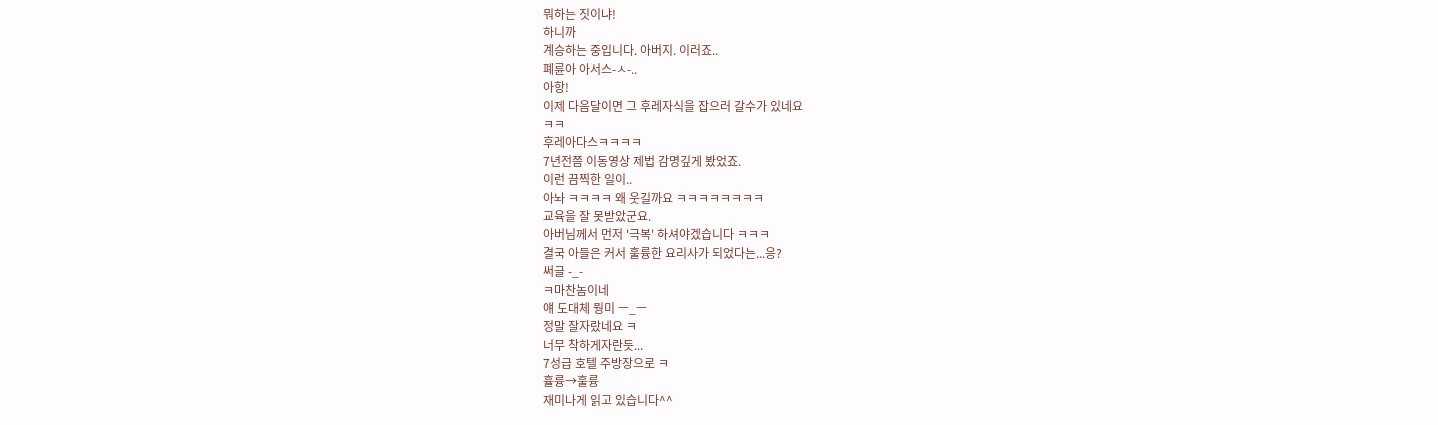뭐하는 짓이냐!
하니까
계승하는 중입니다. 아버지. 이러죠..
폐륜아 아서스-ㅅ-..
아항!
이제 다음달이면 그 후레자식을 잡으러 갈수가 있네요
ㅋㅋ
후레아다스ㅋㅋㅋㅋ
7년전쯤 이동영상 제법 감명깊게 봤었죠.
이런 끔찍한 일이..
아놔 ㅋㅋㅋㅋ 왜 웃길까요 ㅋㅋㅋㅋㅋㅋㅋㅋ
교육을 잘 못받았군요.
아버님께서 먼저 '극복' 하셔야겠습니다 ㅋㅋㅋ
결국 아들은 커서 훌륭한 요리사가 되었다는...응?
써글 -_-
ㅋ마찬놈이네
얘 도대체 뭥미 ㅡ_ㅡ
정말 잘자랐네요 ㅋ
너무 착하게자란듯...
7성급 호텔 주방장으로 ㅋ
휼륭→훌륭
재미나게 읽고 있습니다^^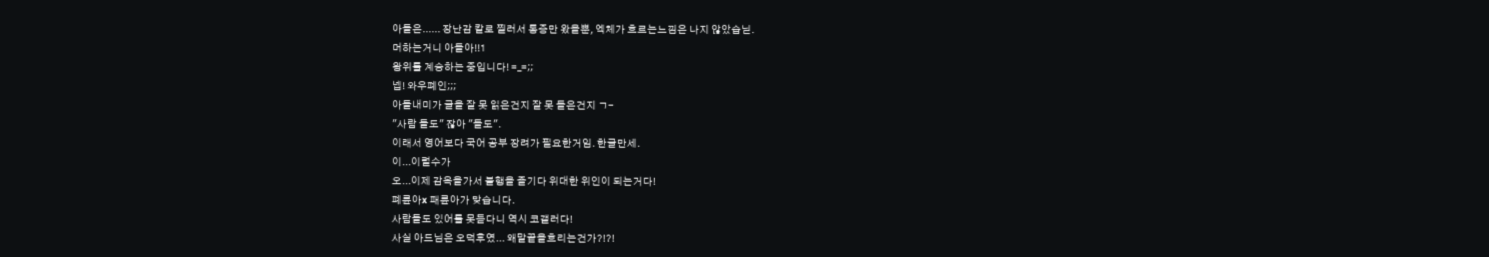아들은...... 장난감 칼로 찔러서 통증만 왔을뿐, 엑체가 흐르는느낌은 나지 않았습닏.
머하는거니 아들아!!1
왕위를 계승하는 중입니다! =_=;;
넵! 와우폐인;;;
아들내미가 글을 잘 못 읽은건지 잘 못 들은건지 ㄱ-
"사람 들도" 잖아 "들도".
이래서 영어보다 국어 공부 장려가 필요한거임. 한글만세.
이...이럴수가
오...이제 감옥을가서 불행을 즐기다 위대한 위인이 되는거다!
폐륜아x 패륜아가 맞습니다.
사람들도 있어를 못듣다니 역시 코갤러다!
사실 아드님은 오덕후였... 왜말끝을흐리는건가?!?!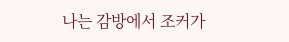나는 감방에서 조커가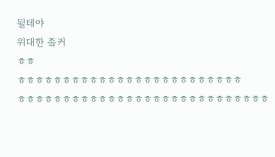될테야
위대한 좈커
ㅎㅎ
ㅎㅎㅎㅎㅎㅎㅎㅎㅎㅎㅎㅎㅎㅎㅎㅎㅎㅎㅎㅎㅎㅎㅎㅎㅎ
ㅎㅎㅎㅎㅎㅎㅎㅎㅎㅎㅎㅎㅎㅎㅎㅎㅎㅎㅎㅎㅎㅎㅎㅎㅎㅎㅎㅎ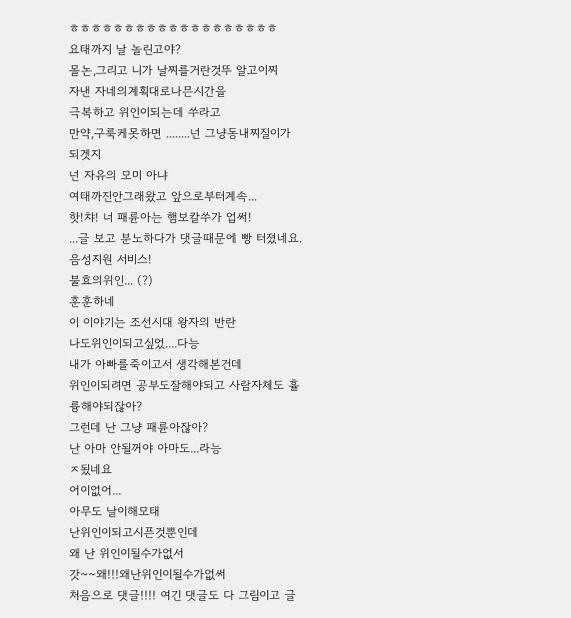ㅎㅎㅎㅎㅎㅎㅎㅎㅎㅎㅎㅎㅎㅎㅎㅎㅎㅎㅎ
요태까지 날 놀린고야?
몰논,그리고 니가 날찌를거란것뚜 알고이찌
자낸 자네의계획대로나믄시간을
극복하고 위인이되는데 쑤라고
만약,구룩케못하면 ........넌 그냥동내찌질이가 되겟지
넌 자유의 모미 아냐
여태까진안그래왔고 앞으로부터계속...
핫!챠! 너 패륜아는 햄보칼쑤가 업써!
...글 보고 분노하다가 댓글때문에 빵 터졌네요.
음성지원 서비스!
불효의위인... (?)
훈훈하네
이 이야기는 조선시대 왕자의 반란
나도위인이되고싶었....다능
내가 아빠를죽이고서 생각해본건데
위인이되려면 공부도잘해야되고 사람자체도 휼륭해야되잖아?
그런데 난 그냥 패륜아잖아?
난 아마 안될꺼야 아마도...라능
ㅈ됬네요
어이없어...
아무도 날이해모태
난위인이되고시픈것뿐인데
왜 난 위인이될수가없서
갓~~왜!!!왜난위인이될수가없써
처음으로 댓글!!!! 여긴 댓글도 다 그림이고 글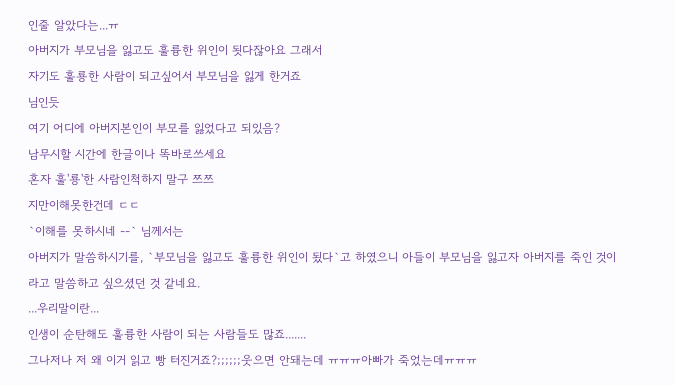인줄 알았다는...ㅠ
아버지가 부모님을 잃고도 훌륭한 위인이 됫다잖아요 그래서
자기도 훌룡한 사람이 되고싶어서 부모님을 잃게 한거죠
님인듯
여기 어디에 아버지본인이 부모를 잃었다고 되있음?
남무시할 시간에 한글이나 똑바로쓰세요
혼자 훌'룡'한 사람인척하지 말구 쯔쯔
지만이해못한건데 ㄷㄷ
`이해를 못하시네 --` 님께서는
아버지가 말씀하시기를, `부모님을 잃고도 훌륭한 위인이 됬다`고 하였으니 아들이 부모님을 잃고자 아버지를 죽인 것이라고 말씀하고 싶으셨던 것 같네요.
...우리말이란...
인생이 순탄해도 훌륭한 사람이 되는 사람들도 많죠.......
그나저나 저 왜 이거 읽고 빵 터진거죠?;;;;;;웃으면 안돼는데 ㅠㅠㅠ아빠가 죽었는데ㅠㅠㅠ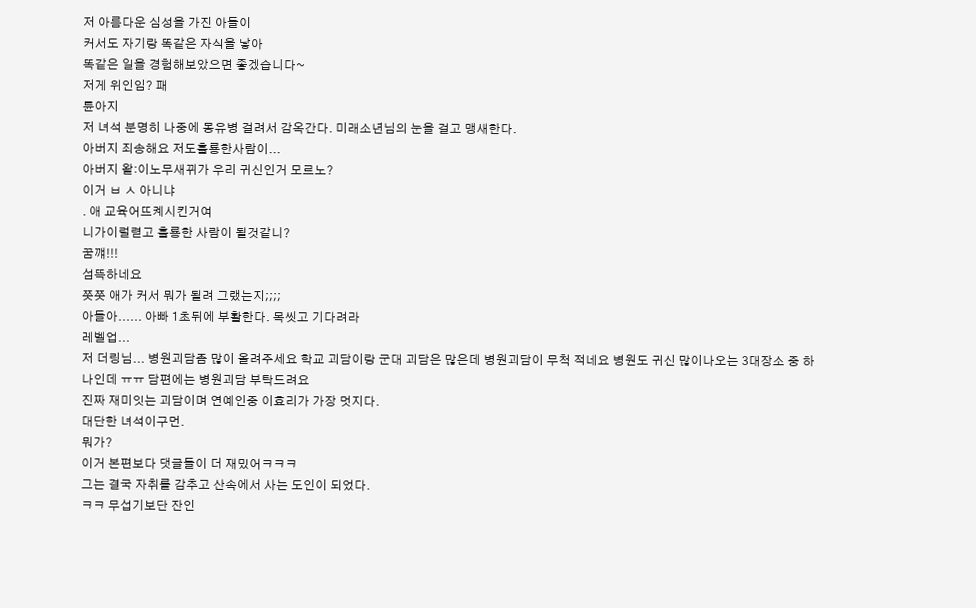저 아름다운 심성을 가진 아들이
커서도 자기랑 똑같은 자식을 낳아
똑같은 일을 경험해보았으면 좋겠습니다~
저게 위인임? 패
륜아지
저 녀석 분명히 나중에 몽유병 걸려서 감옥간다. 미래소년님의 눈을 걸고 맹새한다.
아버지 죄송해요 저도훌룡한사람이...
아버지 왈:이노무새뀌가 우리 귀신인거 모르노?
이거 ㅂ ㅅ 아니냐
. 애 교육어뜨켸시킨거여
니가이럴렫고 훌룡한 사람이 될것같니?
꿈꺠!!!
섬뜩하네요
쯧쯧 애가 커서 뭐가 될려 그랬는지;;;;
아들아...... 아빠 1초뒤에 부활한다. 목씻고 기다려라
레벨업...
저 더링님... 병원괴담좀 많이 올려주세요 학교 괴담이랑 군대 괴담은 많은데 병원괴담이 무척 적네요 병원도 귀신 많이나오는 3대장소 중 하나인데 ㅠㅠ 담편에는 병원괴담 부탁드려요
진짜 재미잇는 괴담이며 연예인중 이효리가 가장 멋지다.
대단한 녀석이구먼.
뭐가?
이거 본편보다 댓글들이 더 재밌어ㅋㅋㅋ
그는 결국 자취를 감추고 산속에서 사는 도인이 되었다.
ㅋㅋ 무섭기보단 잔인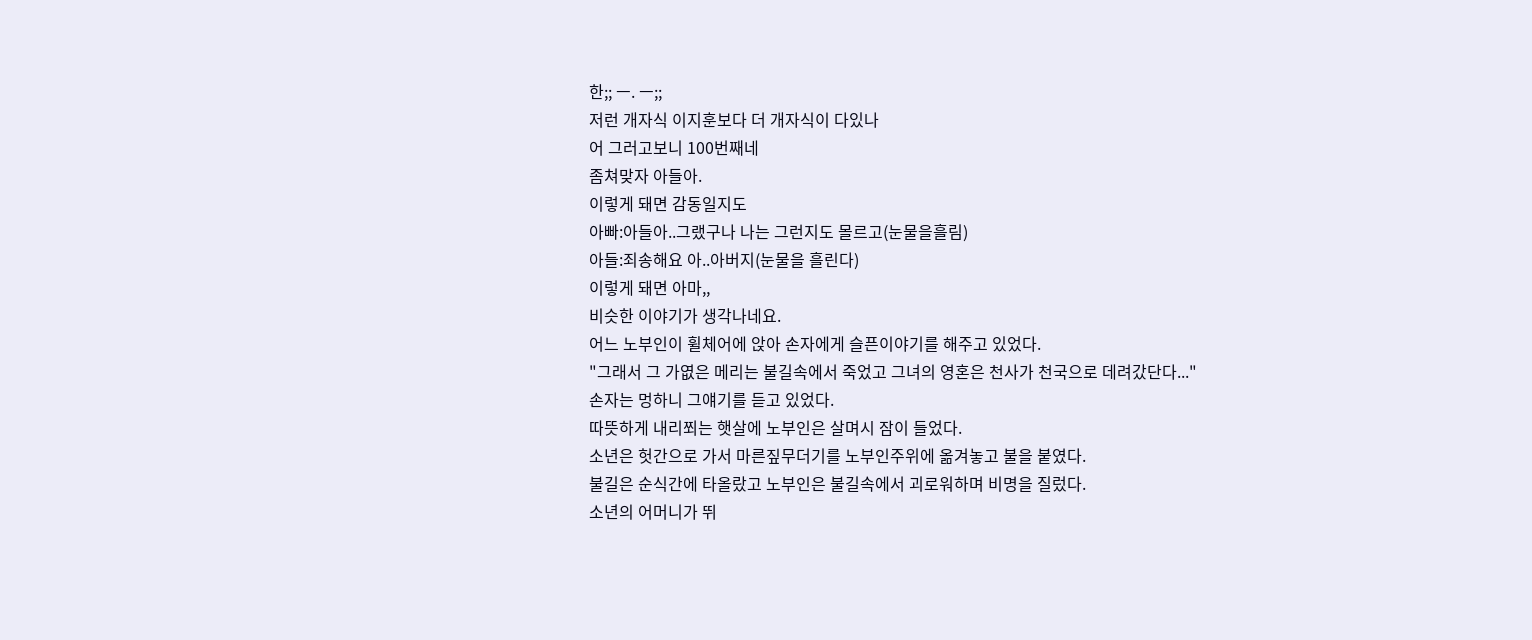한;; ㅡ. ㅡ;;
저런 개자식 이지훈보다 더 개자식이 다있나
어 그러고보니 100번째네
좀쳐맞자 아들아.
이렇게 돼면 감동일지도
아빠:아들아..그랬구나 나는 그런지도 몰르고(눈물을흘림)
아들:죄송해요 아..아버지(눈물을 흘린다)
이렇게 돼면 아마,,
비슷한 이야기가 생각나네요.
어느 노부인이 휠체어에 앉아 손자에게 슬픈이야기를 해주고 있었다.
"그래서 그 가엾은 메리는 불길속에서 죽었고 그녀의 영혼은 천사가 천국으로 데려갔단다..."
손자는 멍하니 그얘기를 듣고 있었다.
따뜻하게 내리쬐는 햇살에 노부인은 살며시 잠이 들었다.
소년은 헛간으로 가서 마른짚무더기를 노부인주위에 옮겨놓고 불을 붙였다.
불길은 순식간에 타올랐고 노부인은 불길속에서 괴로워하며 비명을 질렀다.
소년의 어머니가 뛰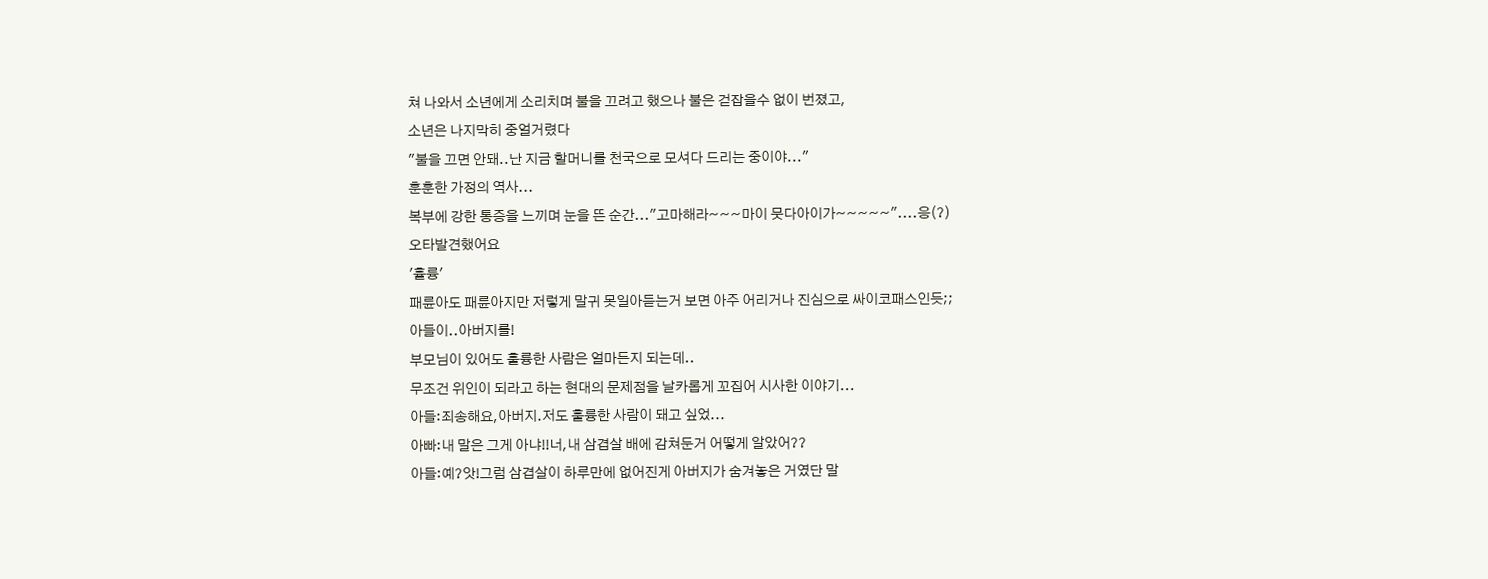쳐 나와서 소년에게 소리치며 불을 끄려고 했으나 불은 걷잡을수 없이 번졌고,
소년은 나지막히 중얼거렸다
"불을 끄면 안돼..난 지금 할머니를 천국으로 모셔다 드리는 중이야..."
훈훈한 가정의 역사...
복부에 강한 통증을 느끼며 눈을 뜬 순간..."고마해라~~~마이 뭇다아이가~~~~~"....응(?)
오타발견했어요
'휼륭'
패륜아도 패륜아지만 저렇게 말귀 못일아듣는거 보면 아주 어리거나 진심으로 싸이코패스인듯;;
아들이..아버지를!
부모님이 있어도 훌륭한 사람은 얼마든지 되는데..
무조건 위인이 되라고 하는 현대의 문제점을 날카롭게 꼬집어 시사한 이야기...
아들:죄송해요,아버지.저도 훌륭한 사람이 돼고 싶었...
아빠:내 말은 그게 아냐!!너,내 삼겹살 배에 감쳐둔거 어떻게 알았어??
아들:예?앗!그럼 삼겹살이 하루만에 없어진게 아버지가 숨겨놓은 거였단 말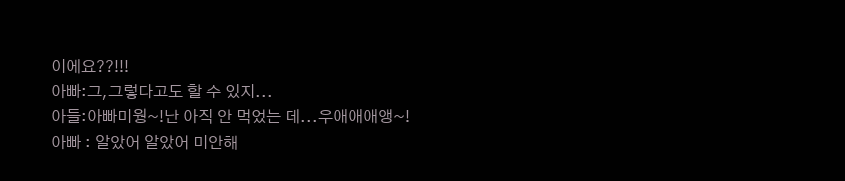이에요??!!!
아빠:그,그렇다고도 할 수 있지...
아들:아빠미웡~!난 아직 안 먹었는 데...우애애애앵~!
아빠 : 알았어 알았어 미안해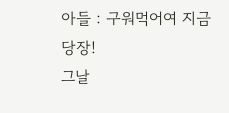아들 : 구워먹어여 지금 당장!
그날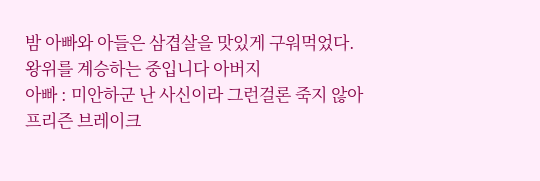밤 아빠와 아들은 삼겹살을 맛있게 구워먹었다.
왕위를 계승하는 중입니다 아버지
아빠 : 미안하군 난 사신이라 그런걸론 죽지 않아
프리즌 브레이크